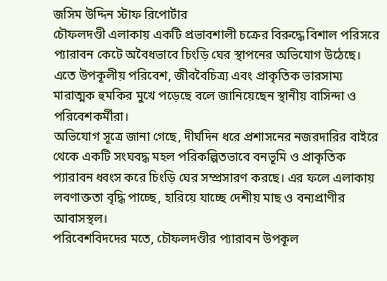জসিম উদ্দিন স্টাফ রিপোর্টার
চৌফলদণ্ডী এলাকায় একটি প্রভাবশালী চক্রের বিরুদ্ধে বিশাল পরিসরে প্যারাবন কেটে অবৈধভাবে চিংড়ি ঘের স্থাপনের অভিযোগ উঠেছে। এতে উপকূলীয় পরিবেশ, জীববৈচিত্র্য এবং প্রাকৃতিক ভারসাম্য মারাত্মক হুমকির মুখে পড়েছে বলে জানিয়েছেন স্থানীয় বাসিন্দা ও পরিবেশকর্মীরা।
অভিযোগ সূত্রে জানা গেছে, দীর্ঘদিন ধরে প্রশাসনের নজরদারির বাইরে থেকে একটি সংঘবদ্ধ মহল পরিকল্পিতভাবে বনভূমি ও প্রাকৃতিক প্যারাবন ধ্বংস করে চিংড়ি ঘের সম্প্রসারণ করছে। এর ফলে এলাকায় লবণাক্ততা বৃদ্ধি পাচ্ছে, হারিয়ে যাচ্ছে দেশীয় মাছ ও বন্যপ্রাণীর আবাসস্থল।
পরিবেশবিদদের মতে, চৌফলদণ্ডীর প্যারাবন উপকূল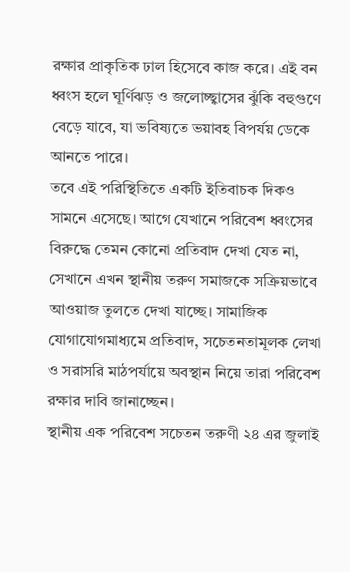রক্ষার প্রাকৃতিক ঢাল হিসেবে কাজ করে। এই বন ধ্বংস হলে ঘূর্ণিঝড় ও জলোচ্ছ্বাসের ঝুঁকি বহুগুণে বেড়ে যাবে, যা ভবিষ্যতে ভয়াবহ বিপর্যয় ডেকে আনতে পারে।
তবে এই পরিস্থিতিতে একটি ইতিবাচক দিকও সামনে এসেছে। আগে যেখানে পরিবেশ ধ্বংসের বিরুদ্ধে তেমন কোনো প্রতিবাদ দেখা যেত না, সেখানে এখন স্থানীয় তরুণ সমাজকে সক্রিয়ভাবে আওয়াজ তুলতে দেখা যাচ্ছে। সামাজিক যোগাযোগমাধ্যমে প্রতিবাদ, সচেতনতামূলক লেখা ও সরাসরি মাঠপর্যায়ে অবস্থান নিয়ে তারা পরিবেশ রক্ষার দাবি জানাচ্ছেন।
স্থানীয় এক পরিবেশ সচেতন তরুণী ২৪ এর জুলাই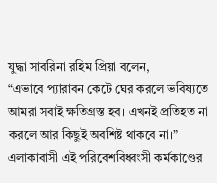যুদ্ধা সাবরিনা রহিম প্রিয়া বলেন,
“এভাবে প্যারাবন কেটে ঘের করলে ভবিষ্যতে আমরা সবাই ক্ষতিগ্রস্ত হব। এখনই প্রতিহত না করলে আর কিছুই অবশিষ্ট থাকবে না।”
এলাকাবাসী এই পরিবেশবিধ্বংসী কর্মকাণ্ডের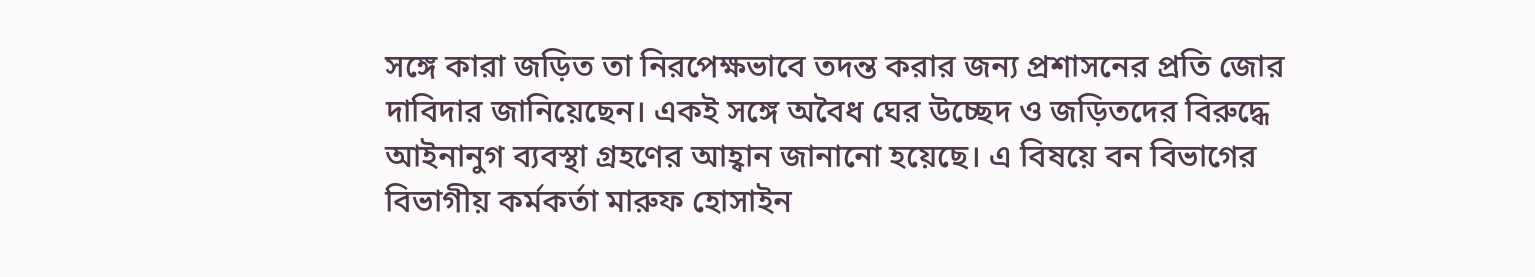সঙ্গে কারা জড়িত তা নিরপেক্ষভাবে তদন্ত করার জন্য প্রশাসনের প্রতি জোর দাবিদার জানিয়েছেন। একই সঙ্গে অবৈধ ঘের উচ্ছেদ ও জড়িতদের বিরুদ্ধে আইনানুগ ব্যবস্থা গ্রহণের আহ্বান জানানো হয়েছে। এ বিষয়ে বন বিভাগের বিভাগীয় কর্মকর্তা মারুফ হোসাইন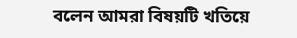বলেন আমরা বিষয়টি খতিয়ে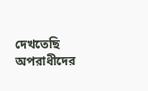দেখতেছি অপরাধীদের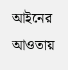আইনের আওতায়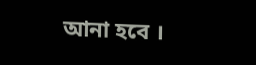আনা হবে ।